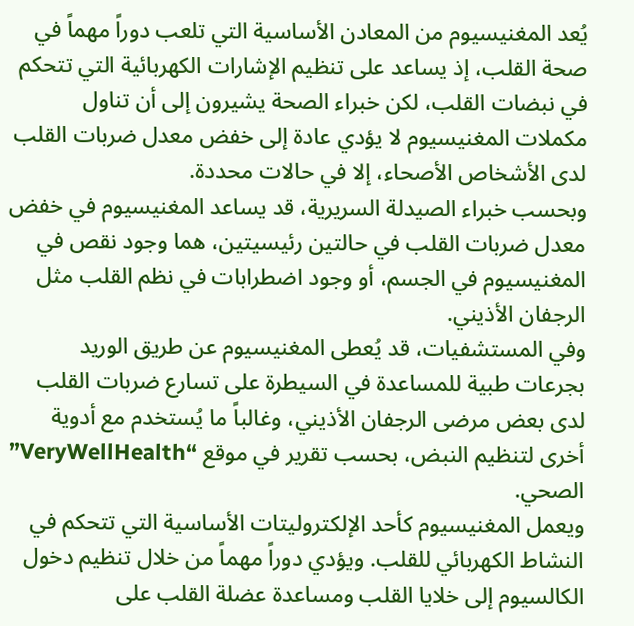يُعد المغنيسيوم من المعادن الأساسية التي تلعب دوراً مهماً في صحة القلب، إذ يساعد على تنظيم الإشارات الكهربائية التي تتحكم في نبضات القلب، لكن خبراء الصحة يشيرون إلى أن تناول مكملات المغنيسيوم لا يؤدي عادة إلى خفض معدل ضربات القلب لدى الأشخاص الأصحاء، إلا في حالات محددة.
وبحسب خبراء الصيدلة السريرية، قد يساعد المغنيسيوم في خفض معدل ضربات القلب في حالتين رئيسيتين، هما وجود نقص في المغنيسيوم في الجسم، أو وجود اضطرابات في نظم القلب مثل الرجفان الأذيني.
وفي المستشفيات، قد يُعطى المغنيسيوم عن طريق الوريد بجرعات طبية للمساعدة في السيطرة على تسارع ضربات القلب لدى بعض مرضى الرجفان الأذيني، وغالباً ما يُستخدم مع أدوية أخرى لتنظيم النبض، بحسب تقرير في موقع “VeryWellHealth” الصحي.
ويعمل المغنيسيوم كأحد الإلكتروليتات الأساسية التي تتحكم في النشاط الكهربائي للقلب. ويؤدي دوراً مهماً من خلال تنظيم دخول الكالسيوم إلى خلايا القلب ومساعدة عضلة القلب على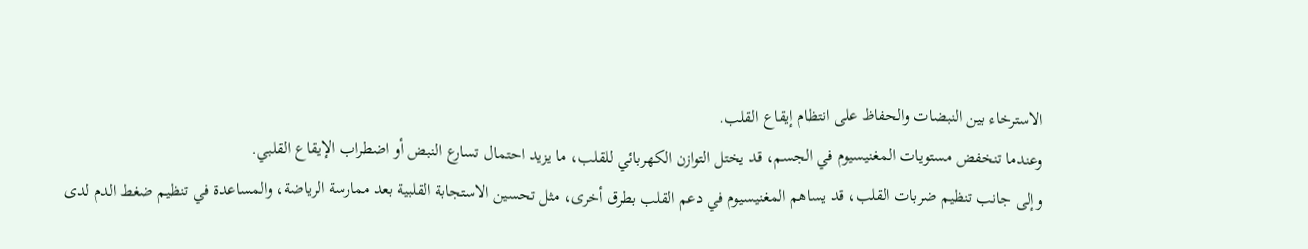الاسترخاء بين النبضات والحفاظ على انتظام إيقاع القلب.
وعندما تنخفض مستويات المغنيسيوم في الجسم، قد يختل التوازن الكهربائي للقلب، ما يزيد احتمال تسارع النبض أو اضطراب الإيقاع القلبي.
وإلى جانب تنظيم ضربات القلب، قد يساهم المغنيسيوم في دعم القلب بطرق أخرى، مثل تحسين الاستجابة القلبية بعد ممارسة الرياضة، والمساعدة في تنظيم ضغط الدم لدى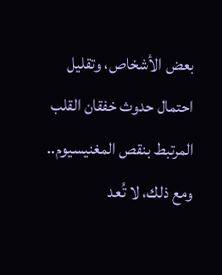بعض الأشخاص، وتقليل احتمال حدوث خفقان القلب المرتبط بنقص المغنيسيوم.. ومع ذلك، لا تُعد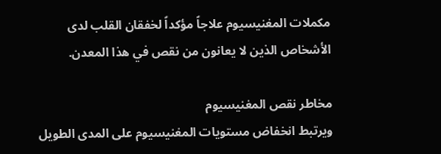مكملات المغنيسيوم علاجاً مؤكداً لخفقان القلب لدى الأشخاص الذين لا يعانون من نقص في هذا المعدن.

مخاطر نقص المغنيسيوم
ويرتبط انخفاض مستويات المغنيسيوم على المدى الطويل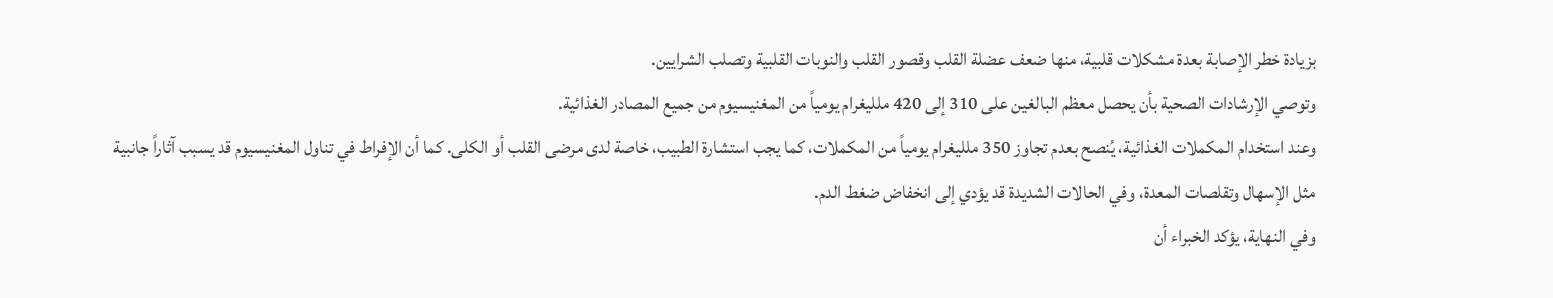بزيادة خطر الإصابة بعدة مشكلات قلبية، منها ضعف عضلة القلب وقصور القلب والنوبات القلبية وتصلب الشرايين.
وتوصي الإرشادات الصحية بأن يحصل معظم البالغين على 310 إلى 420 ملليغرام يومياً من المغنيسيوم من جميع المصادر الغذائية.
وعند استخدام المكملات الغذائية، يُنصح بعدم تجاوز 350 ملليغرام يومياً من المكملات، كما يجب استشارة الطبيب، خاصة لدى مرضى القلب أو الكلى. كما أن الإفراط في تناول المغنيسيوم قد يسبب آثاراً جانبية مثل الإسهال وتقلصات المعدة، وفي الحالات الشديدة قد يؤدي إلى انخفاض ضغط الدم.
وفي النهاية، يؤكد الخبراء أن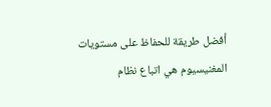أفضل طريقة للحفاظ على مستويات المغنيسيوم هي اتباع نظام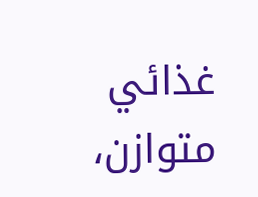غذائي متوازن،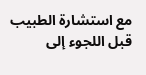مع استشارة الطبيب قبل اللجوء إلى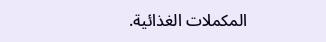المكملات الغذائية.